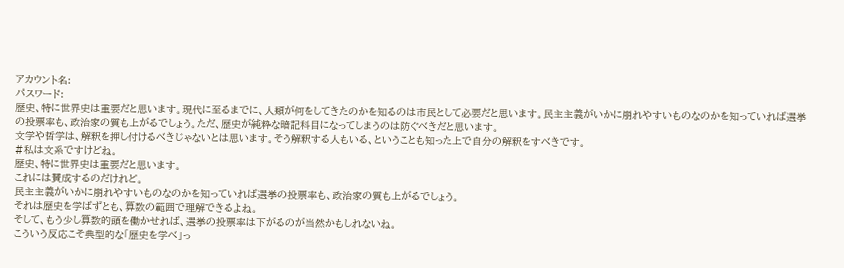アカウント名:
パスワード:
歴史、特に世界史は重要だと思います。現代に至るまでに、人類が何をしてきたのかを知るのは市民として必要だと思います。民主主義がいかに崩れやすいものなのかを知っていれば選挙の投票率も、政治家の質も上がるでしょう。ただ、歴史が純粋な暗記科目になってしまうのは防ぐべきだと思います。
文学や哲学は、解釈を押し付けるべきじゃないとは思います。そう解釈する人もいる、ということも知った上で自分の解釈をすべきです。
#私は文系ですけどね。
歴史、特に世界史は重要だと思います。
これには賛成するのだけれど。
民主主義がいかに崩れやすいものなのかを知っていれば選挙の投票率も、政治家の質も上がるでしょう。
それは歴史を学ばずとも、算数の範囲で理解できるよね。
そして、もう少し算数的頭を働かせれば、選挙の投票率は下がるのが当然かもしれないね。
こういう反応こそ典型的な「歴史を学べ」っ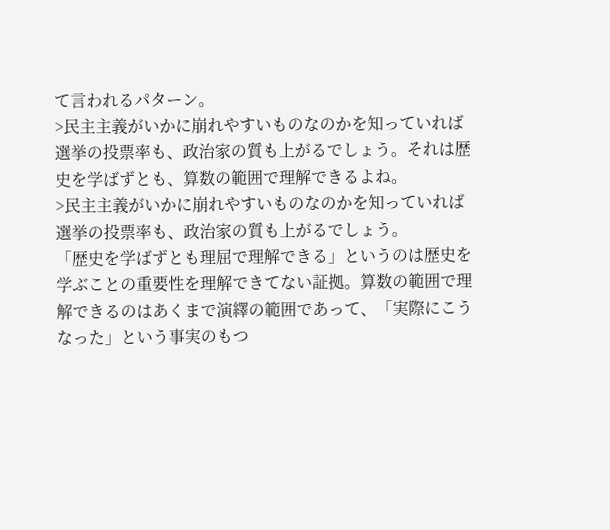て言われるパターン。
>民主主義がいかに崩れやすいものなのかを知っていれば選挙の投票率も、政治家の質も上がるでしょう。それは歴史を学ばずとも、算数の範囲で理解できるよね。
>民主主義がいかに崩れやすいものなのかを知っていれば選挙の投票率も、政治家の質も上がるでしょう。
「歴史を学ばずとも理屈で理解できる」というのは歴史を学ぶことの重要性を理解できてない証拠。算数の範囲で理解できるのはあくまで演繹の範囲であって、「実際にこうなった」という事実のもつ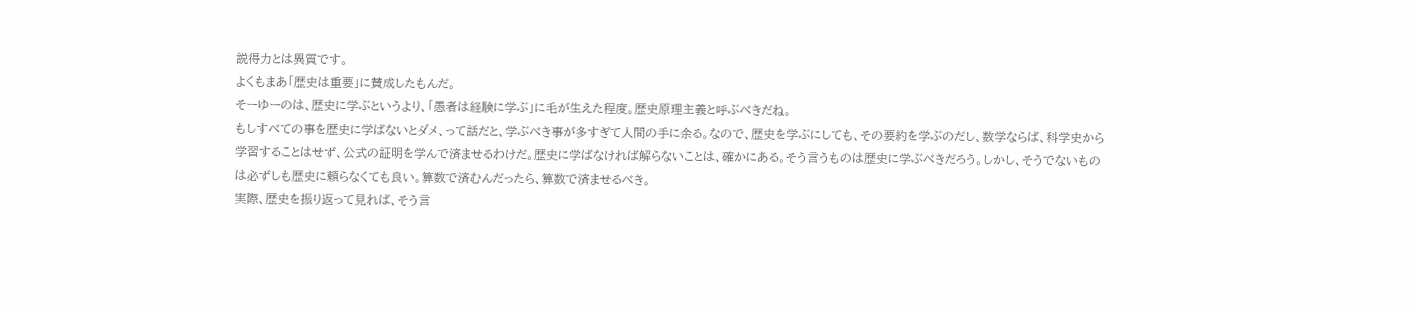説得力とは異質です。
よくもまあ「歴史は重要」に賛成したもんだ。
そーゆーのは、歴史に学ぶというより、「愚者は経験に学ぶ」に毛が生えた程度。歴史原理主義と呼ぶべきだね。
もしすべての事を歴史に学ばないとダメ、って話だと、学ぶべき事が多すぎて人間の手に余る。なので、歴史を学ぶにしても、その要約を学ぶのだし、数学ならば、科学史から学習することはせず、公式の証明を学んで済ませるわけだ。歴史に学ばなければ解らないことは、確かにある。そう言うものは歴史に学ぶべきだろう。しかし、そうでないものは必ずしも歴史に頼らなくても良い。算数で済むんだったら、算数で済ませるべき。
実際、歴史を振り返って見れば、そう言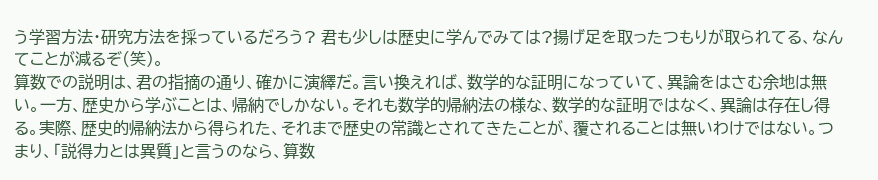う学習方法・研究方法を採っているだろう? 君も少しは歴史に学んでみては?揚げ足を取ったつもりが取られてる、なんてことが減るぞ(笑)。
算数での説明は、君の指摘の通り、確かに演繹だ。言い換えれば、数学的な証明になっていて、異論をはさむ余地は無い。一方、歴史から学ぶことは、帰納でしかない。それも数学的帰納法の様な、数学的な証明ではなく、異論は存在し得る。実際、歴史的帰納法から得られた、それまで歴史の常識とされてきたことが、覆されることは無いわけではない。つまり、「説得力とは異質」と言うのなら、算数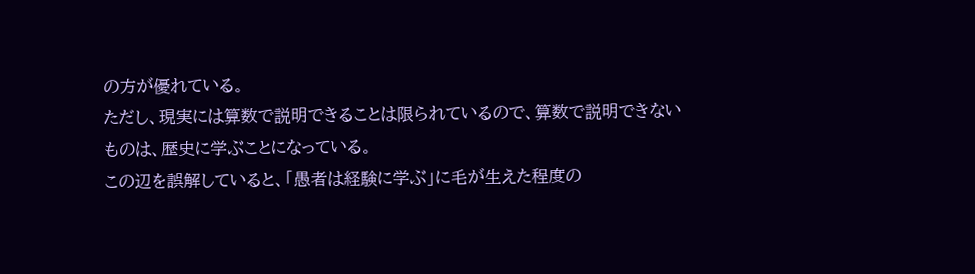の方が優れている。
ただし、現実には算数で説明できることは限られているので、算数で説明できないものは、歴史に学ぶことになっている。
この辺を誤解していると、「愚者は経験に学ぶ」に毛が生えた程度の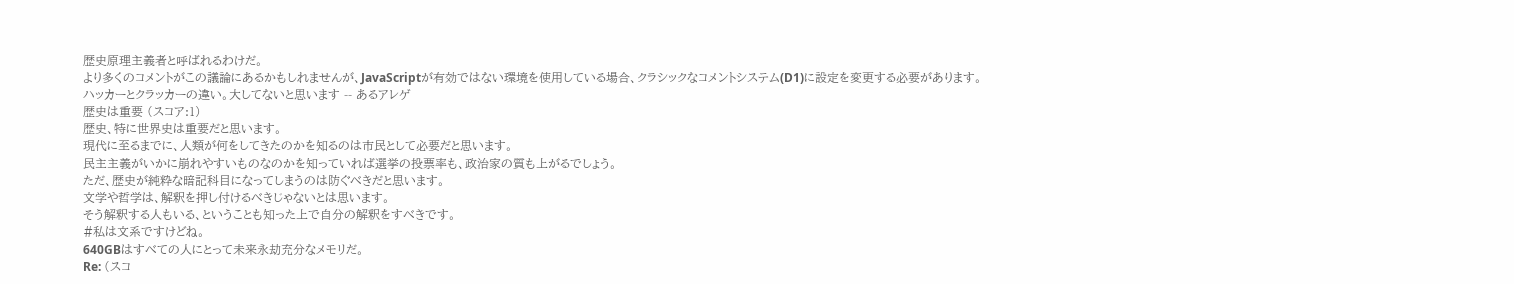歴史原理主義者と呼ばれるわけだ。
より多くのコメントがこの議論にあるかもしれませんが、JavaScriptが有効ではない環境を使用している場合、クラシックなコメントシステム(D1)に設定を変更する必要があります。
ハッカーとクラッカーの違い。大してないと思います -- あるアレゲ
歴史は重要 (スコア:1)
歴史、特に世界史は重要だと思います。
現代に至るまでに、人類が何をしてきたのかを知るのは市民として必要だと思います。
民主主義がいかに崩れやすいものなのかを知っていれば選挙の投票率も、政治家の質も上がるでしょう。
ただ、歴史が純粋な暗記科目になってしまうのは防ぐべきだと思います。
文学や哲学は、解釈を押し付けるべきじゃないとは思います。
そう解釈する人もいる、ということも知った上で自分の解釈をすべきです。
#私は文系ですけどね。
640GBはすべての人にとって未来永劫充分なメモリだ。
Re: (スコ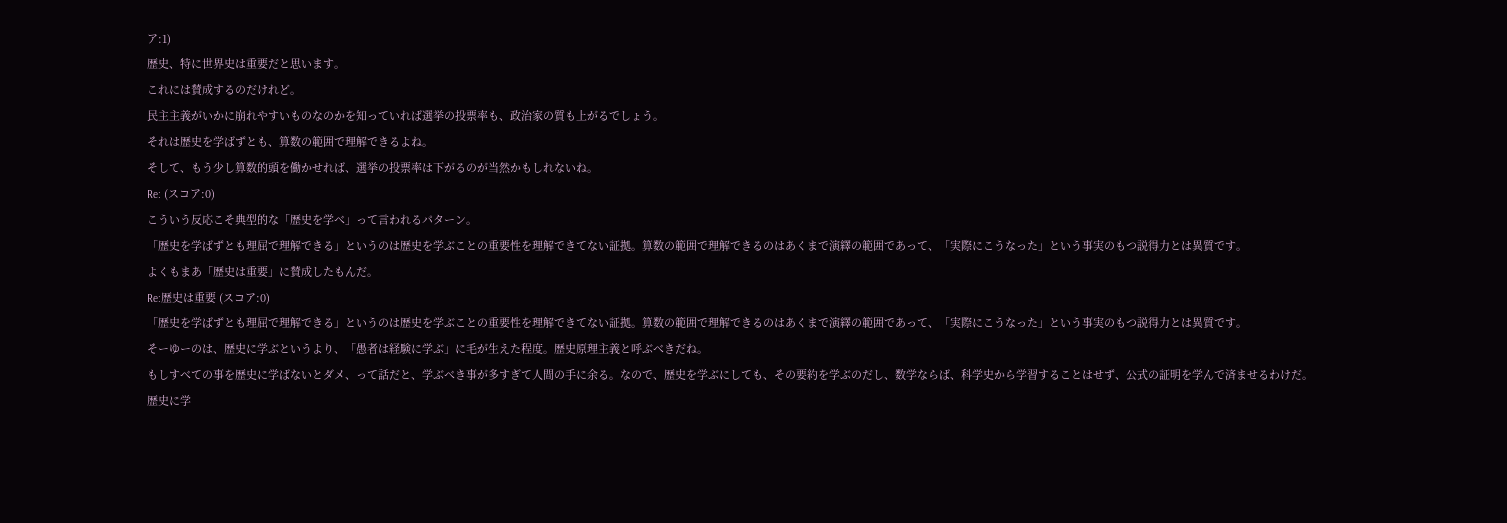ア:1)
歴史、特に世界史は重要だと思います。
これには賛成するのだけれど。
民主主義がいかに崩れやすいものなのかを知っていれば選挙の投票率も、政治家の質も上がるでしょう。
それは歴史を学ばずとも、算数の範囲で理解できるよね。
そして、もう少し算数的頭を働かせれば、選挙の投票率は下がるのが当然かもしれないね。
Re: (スコア:0)
こういう反応こそ典型的な「歴史を学べ」って言われるパターン。
「歴史を学ばずとも理屈で理解できる」というのは歴史を学ぶことの重要性を理解できてない証拠。算数の範囲で理解できるのはあくまで演繹の範囲であって、「実際にこうなった」という事実のもつ説得力とは異質です。
よくもまあ「歴史は重要」に賛成したもんだ。
Re:歴史は重要 (スコア:0)
「歴史を学ばずとも理屈で理解できる」というのは歴史を学ぶことの重要性を理解できてない証拠。算数の範囲で理解できるのはあくまで演繹の範囲であって、「実際にこうなった」という事実のもつ説得力とは異質です。
そーゆーのは、歴史に学ぶというより、「愚者は経験に学ぶ」に毛が生えた程度。歴史原理主義と呼ぶべきだね。
もしすべての事を歴史に学ばないとダメ、って話だと、学ぶべき事が多すぎて人間の手に余る。なので、歴史を学ぶにしても、その要約を学ぶのだし、数学ならば、科学史から学習することはせず、公式の証明を学んで済ませるわけだ。
歴史に学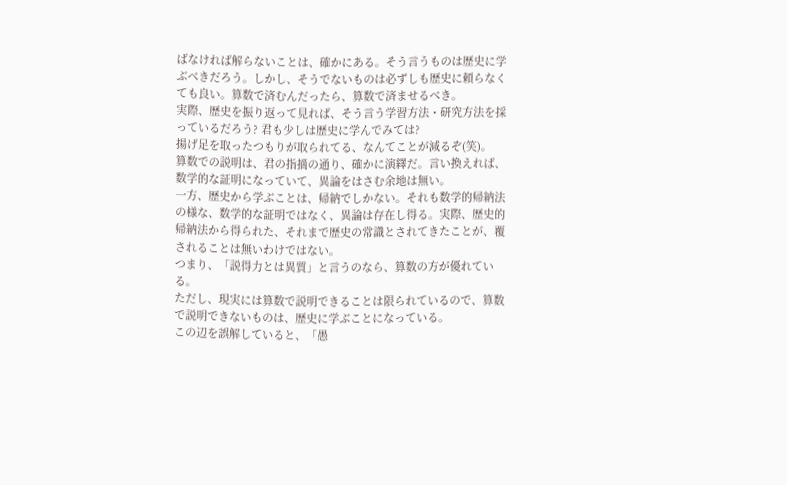ばなければ解らないことは、確かにある。そう言うものは歴史に学ぶべきだろう。しかし、そうでないものは必ずしも歴史に頼らなくても良い。算数で済むんだったら、算数で済ませるべき。
実際、歴史を振り返って見れば、そう言う学習方法・研究方法を採っているだろう? 君も少しは歴史に学んでみては?
揚げ足を取ったつもりが取られてる、なんてことが減るぞ(笑)。
算数での説明は、君の指摘の通り、確かに演繹だ。言い換えれば、数学的な証明になっていて、異論をはさむ余地は無い。
一方、歴史から学ぶことは、帰納でしかない。それも数学的帰納法の様な、数学的な証明ではなく、異論は存在し得る。実際、歴史的帰納法から得られた、それまで歴史の常識とされてきたことが、覆されることは無いわけではない。
つまり、「説得力とは異質」と言うのなら、算数の方が優れている。
ただし、現実には算数で説明できることは限られているので、算数で説明できないものは、歴史に学ぶことになっている。
この辺を誤解していると、「愚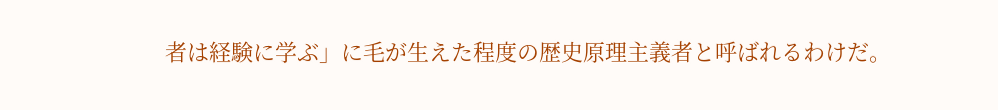者は経験に学ぶ」に毛が生えた程度の歴史原理主義者と呼ばれるわけだ。